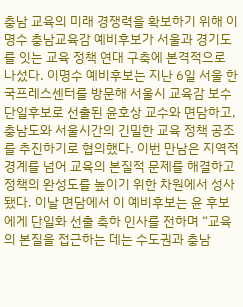충남 교육의 미래 경쟁력을 확보하기 위해 이명수 충남교육감 예비후보가 서울과 경기도를 잇는 교육 정책 연대 구축에 본격적으로 나섰다. 이명수 예비후보는 지난 6일 서울 한국프레스센터를 방문해 서울시 교육감 보수 단일후보로 선출된 윤호상 교수와 면담하고, 충남도와 서울시간의 긴밀한 교육 정책 공조를 추진하기로 협의했다. 이번 만남은 지역적 경계를 넘어 교육의 본질적 문제를 해결하고 정책의 완성도를 높이기 위한 차원에서 성사됐다. 이날 면담에서 이 예비후보는 윤 후보에게 단일화 선출 축하 인사를 전하며 “교육의 본질을 접근하는 데는 수도권과 충남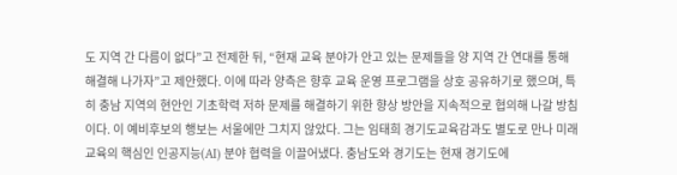도 지역 간 다름이 없다”고 전제한 뒤, “현재 교육 분야가 안고 있는 문제들을 양 지역 간 연대를 통해 해결해 나가자”고 제안했다. 이에 따라 양측은 향후 교육 운영 프로그램을 상호 공유하기로 했으며, 특히 충남 지역의 현안인 기초학력 저하 문제를 해결하기 위한 향상 방안을 지속적으로 협의해 나갈 방침이다. 이 예비후보의 행보는 서울에만 그치지 않았다. 그는 임태희 경기도교육감과도 별도로 만나 미래 교육의 핵심인 인공지능(AI) 분야 협력을 이끌어냈다. 충남도와 경기도는 현재 경기도에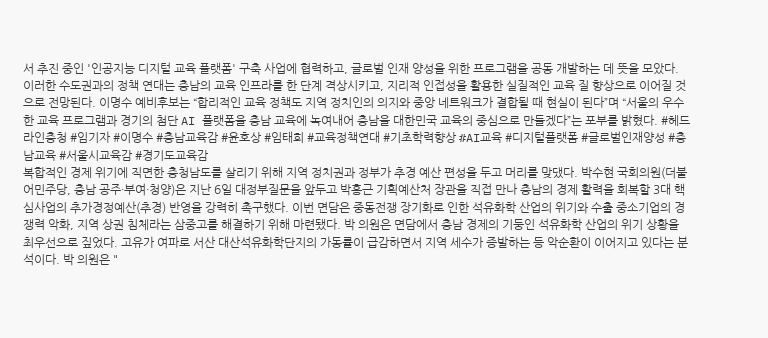서 추진 중인 '인공지능 디지털 교육 플랫폼' 구축 사업에 협력하고, 글로벌 인재 양성을 위한 프로그램을 공동 개발하는 데 뜻을 모았다. 이러한 수도권과의 정책 연대는 충남의 교육 인프라를 한 단계 격상시키고, 지리적 인접성을 활용한 실질적인 교육 질 향상으로 이어질 것으로 전망된다. 이명수 예비후보는 “합리적인 교육 정책도 지역 정치인의 의지와 중앙 네트워크가 결합될 때 현실이 된다”며 “서울의 우수한 교육 프로그램과 경기의 첨단 AI 플랫폼을 충남 교육에 녹여내어 충남을 대한민국 교육의 중심으로 만들겠다”는 포부를 밝혔다. #헤드라인충청 #임기자 #이명수 #충남교육감 #윤호상 #임태희 #교육정책연대 #기초학력향상 #AI교육 #디지털플랫폼 #글로벌인재양성 #충남교육 #서울시교육감 #경기도교육감
복합적인 경제 위기에 직면한 충청남도를 살리기 위해 지역 정치권과 정부가 추경 예산 편성을 두고 머리를 맞댔다. 박수현 국회의원(더불어민주당, 충남 공주·부여·청양)은 지난 6일 대정부질문을 앞두고 박홍근 기획예산처 장관을 직접 만나 충남의 경제 활력을 회복할 3대 핵심사업의 추가경정예산(추경) 반영을 강력히 촉구했다. 이번 면담은 중동전쟁 장기화로 인한 석유화학 산업의 위기와 수출 중소기업의 경쟁력 악화, 지역 상권 침체라는 삼중고를 해결하기 위해 마련됐다. 박 의원은 면담에서 충남 경제의 기둥인 석유화학 산업의 위기 상황을 최우선으로 짚었다. 고유가 여파로 서산 대산석유화학단지의 가동률이 급감하면서 지역 세수가 증발하는 등 악순환이 이어지고 있다는 분석이다. 박 의원은 "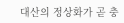대산의 정상화가 곧 충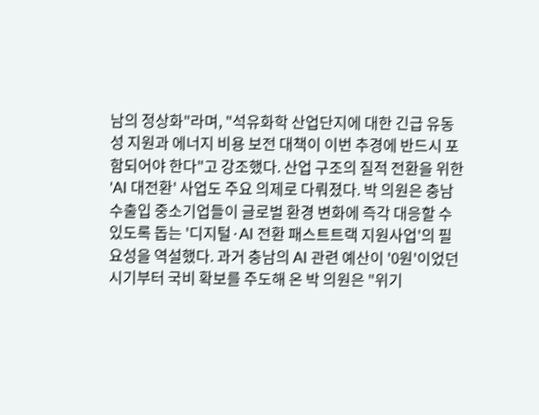남의 정상화"라며, "석유화학 산업단지에 대한 긴급 유동성 지원과 에너지 비용 보전 대책이 이번 추경에 반드시 포함되어야 한다"고 강조했다. 산업 구조의 질적 전환을 위한 'AI 대전환' 사업도 주요 의제로 다뤄졌다. 박 의원은 충남 수출입 중소기업들이 글로벌 환경 변화에 즉각 대응할 수 있도록 돕는 '디지털·AI 전환 패스트트랙 지원사업'의 필요성을 역설했다. 과거 충남의 AI 관련 예산이 '0원'이었던 시기부터 국비 확보를 주도해 온 박 의원은 "위기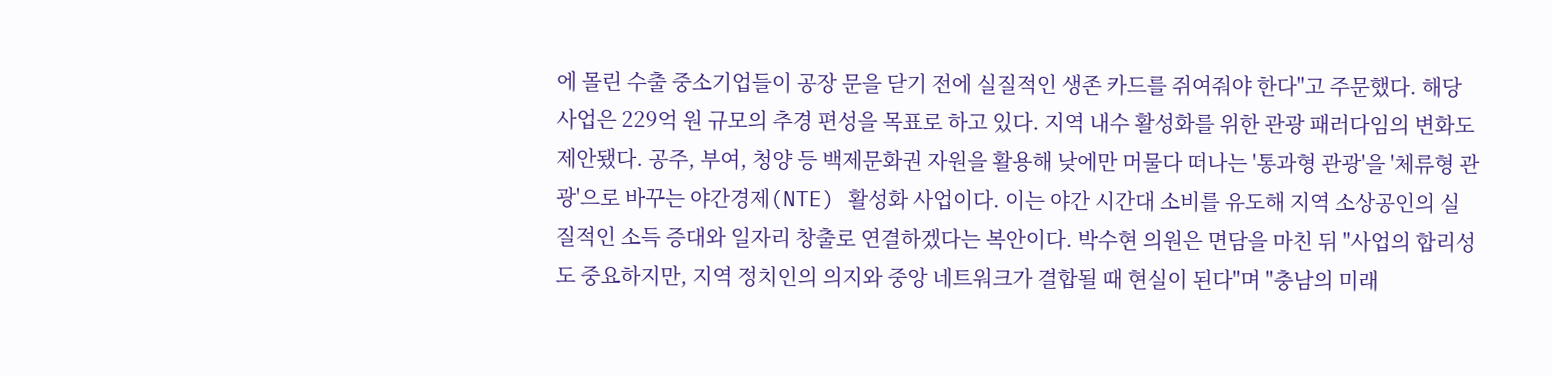에 몰린 수출 중소기업들이 공장 문을 닫기 전에 실질적인 생존 카드를 쥐여줘야 한다"고 주문했다. 해당 사업은 229억 원 규모의 추경 편성을 목표로 하고 있다. 지역 내수 활성화를 위한 관광 패러다임의 변화도 제안됐다. 공주, 부여, 청양 등 백제문화권 자원을 활용해 낮에만 머물다 떠나는 '통과형 관광'을 '체류형 관광'으로 바꾸는 야간경제(NTE) 활성화 사업이다. 이는 야간 시간대 소비를 유도해 지역 소상공인의 실질적인 소득 증대와 일자리 창출로 연결하겠다는 복안이다. 박수현 의원은 면담을 마친 뒤 "사업의 합리성도 중요하지만, 지역 정치인의 의지와 중앙 네트워크가 결합될 때 현실이 된다"며 "충남의 미래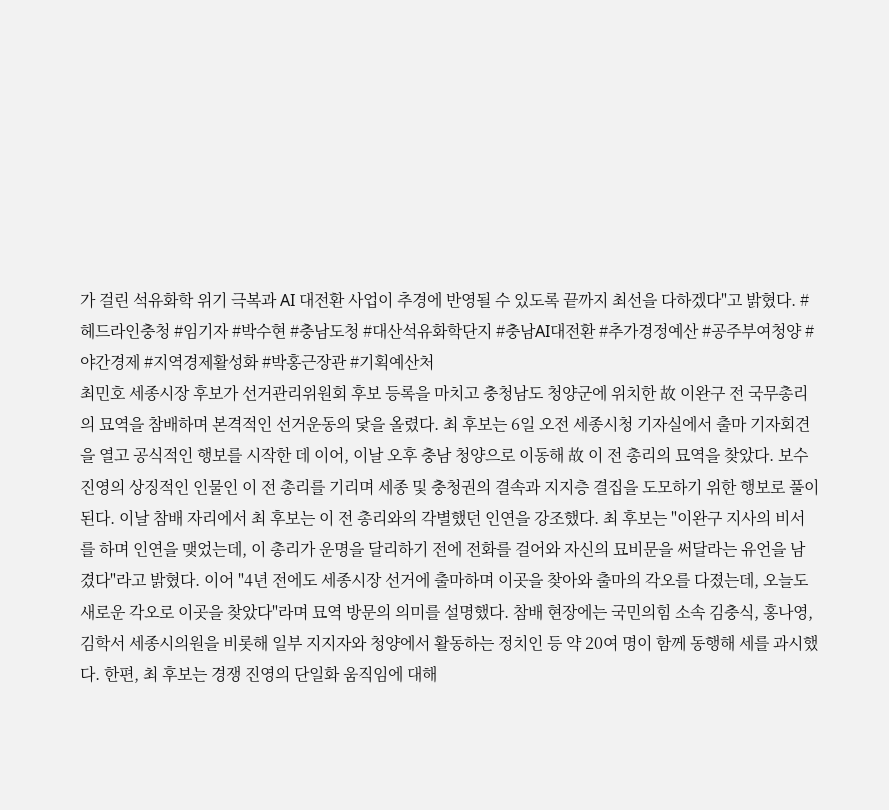가 걸린 석유화학 위기 극복과 AI 대전환 사업이 추경에 반영될 수 있도록 끝까지 최선을 다하겠다"고 밝혔다. #헤드라인충청 #임기자 #박수현 #충남도청 #대산석유화학단지 #충남AI대전환 #추가경정예산 #공주부여청양 #야간경제 #지역경제활성화 #박홍근장관 #기획예산처
최민호 세종시장 후보가 선거관리위원회 후보 등록을 마치고 충청남도 청양군에 위치한 故 이완구 전 국무총리의 묘역을 참배하며 본격적인 선거운동의 닻을 올렸다. 최 후보는 6일 오전 세종시청 기자실에서 출마 기자회견을 열고 공식적인 행보를 시작한 데 이어, 이날 오후 충남 청양으로 이동해 故 이 전 총리의 묘역을 찾았다. 보수 진영의 상징적인 인물인 이 전 총리를 기리며 세종 및 충청권의 결속과 지지층 결집을 도모하기 위한 행보로 풀이된다. 이날 참배 자리에서 최 후보는 이 전 총리와의 각별했던 인연을 강조했다. 최 후보는 "이완구 지사의 비서를 하며 인연을 맺었는데, 이 총리가 운명을 달리하기 전에 전화를 걸어와 자신의 묘비문을 써달라는 유언을 남겼다"라고 밝혔다. 이어 "4년 전에도 세종시장 선거에 출마하며 이곳을 찾아와 출마의 각오를 다졌는데, 오늘도 새로운 각오로 이곳을 찾았다"라며 묘역 방문의 의미를 설명했다. 참배 현장에는 국민의힘 소속 김충식, 홍나영, 김학서 세종시의원을 비롯해 일부 지지자와 청양에서 활동하는 정치인 등 약 20여 명이 함께 동행해 세를 과시했다. 한편, 최 후보는 경쟁 진영의 단일화 움직임에 대해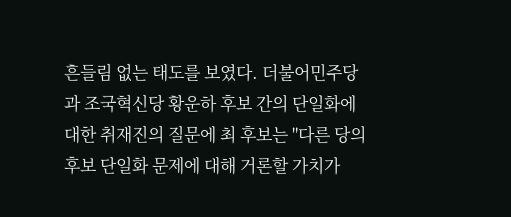흔들림 없는 태도를 보였다. 더불어민주당과 조국혁신당 황운하 후보 간의 단일화에 대한 취재진의 질문에 최 후보는 "다른 당의 후보 단일화 문제에 대해 거론할 가치가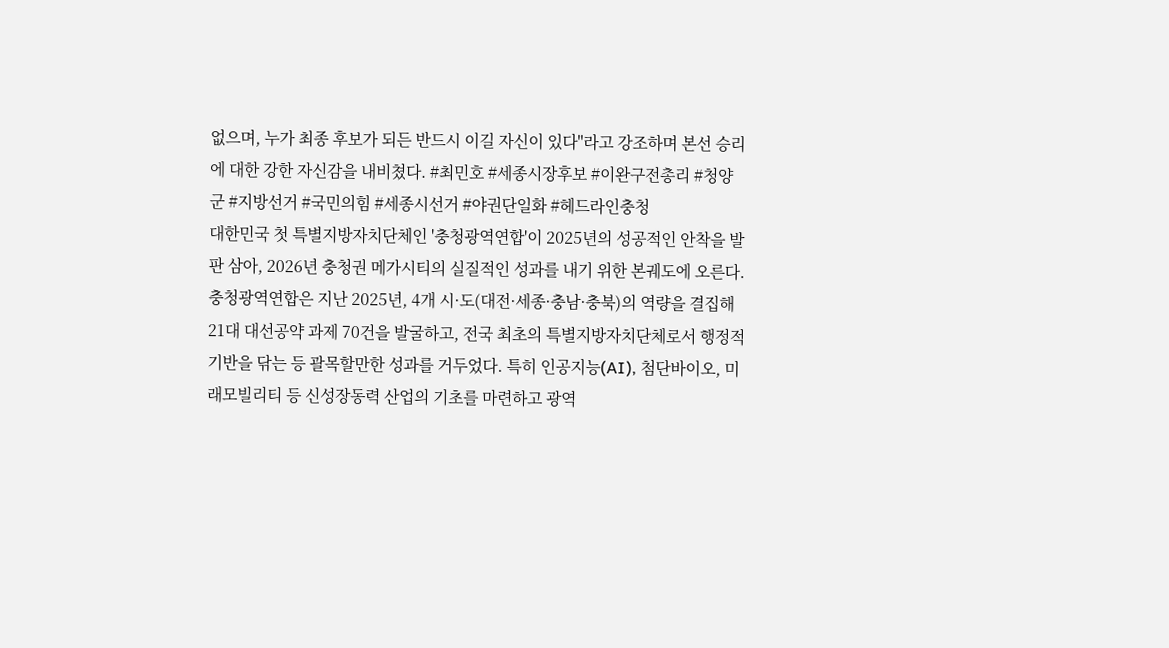없으며, 누가 최종 후보가 되든 반드시 이길 자신이 있다"라고 강조하며 본선 승리에 대한 강한 자신감을 내비쳤다. #최민호 #세종시장후보 #이완구전총리 #청양군 #지방선거 #국민의힘 #세종시선거 #야권단일화 #헤드라인충청
대한민국 첫 특별지방자치단체인 '충청광역연합'이 2025년의 성공적인 안착을 발판 삼아, 2026년 충청권 메가시티의 실질적인 성과를 내기 위한 본궤도에 오른다. 충청광역연합은 지난 2025년, 4개 시·도(대전·세종·충남·충북)의 역량을 결집해 21대 대선공약 과제 70건을 발굴하고, 전국 최초의 특별지방자치단체로서 행정적 기반을 닦는 등 괄목할만한 성과를 거두었다. 특히 인공지능(AI), 첨단바이오, 미래모빌리티 등 신성장동력 산업의 기초를 마련하고 광역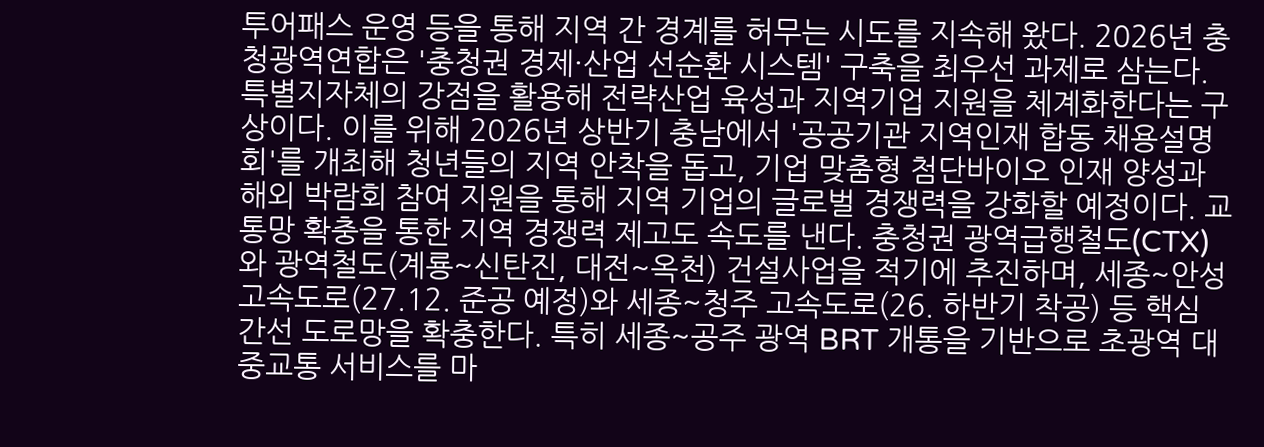투어패스 운영 등을 통해 지역 간 경계를 허무는 시도를 지속해 왔다. 2026년 충청광역연합은 '충청권 경제·산업 선순환 시스템' 구축을 최우선 과제로 삼는다. 특별지자체의 강점을 활용해 전략산업 육성과 지역기업 지원을 체계화한다는 구상이다. 이를 위해 2026년 상반기 충남에서 '공공기관 지역인재 합동 채용설명회'를 개최해 청년들의 지역 안착을 돕고, 기업 맞춤형 첨단바이오 인재 양성과 해외 박람회 참여 지원을 통해 지역 기업의 글로벌 경쟁력을 강화할 예정이다. 교통망 확충을 통한 지역 경쟁력 제고도 속도를 낸다. 충청권 광역급행철도(CTX)와 광역철도(계룡~신탄진, 대전~옥천) 건설사업을 적기에 추진하며, 세종~안성 고속도로(27.12. 준공 예정)와 세종~청주 고속도로(26. 하반기 착공) 등 핵심 간선 도로망을 확충한다. 특히 세종~공주 광역 BRT 개통을 기반으로 초광역 대중교통 서비스를 마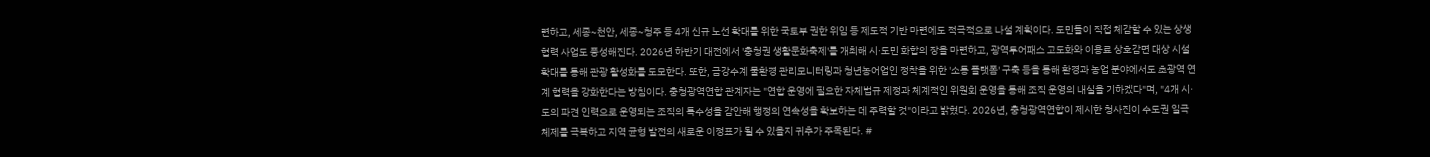련하고, 세종~천안, 세종~청주 등 4개 신규 노선 확대를 위한 국토부 권한 위임 등 제도적 기반 마련에도 적극적으로 나설 계획이다. 도민들이 직접 체감할 수 있는 상생 협력 사업도 풍성해진다. 2026년 하반기 대전에서 '충청권 생활문화축제'를 개최해 시·도민 화합의 장을 마련하고, 광역투어패스 고도화와 이용료 상호감면 대상 시설 확대를 통해 관광 활성화를 도모한다. 또한, 금강수계 물환경 관리모니터링과 청년농어업인 정착을 위한 '소통 플랫폼' 구축 등을 통해 환경과 농업 분야에서도 초광역 연계 협력을 강화한다는 방침이다. 충청광역연합 관계자는 "연합 운영에 필요한 자체법규 제정과 체계적인 위원회 운영을 통해 조직 운영의 내실을 기하겠다"며, "4개 시·도의 파견 인력으로 운영되는 조직의 특수성을 감안해 행정의 연속성을 확보하는 데 주력할 것"이라고 밝혔다. 2026년, 충청광역연합이 제시한 청사진이 수도권 일극 체제를 극복하고 지역 균형 발전의 새로운 이정표가 될 수 있을지 귀추가 주목된다. #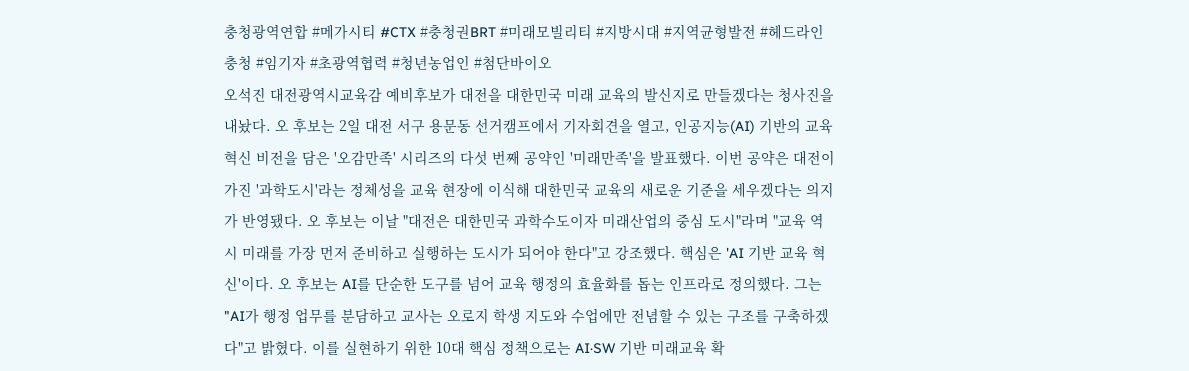충청광역연합 #메가시티 #CTX #충청권BRT #미래모빌리티 #지방시대 #지역균형발전 #헤드라인충청 #임기자 #초광역협력 #청년농업인 #첨단바이오
오석진 대전광역시교육감 예비후보가 대전을 대한민국 미래 교육의 발신지로 만들겠다는 청사진을 내놨다. 오 후보는 2일 대전 서구 용문동 선거캠프에서 기자회견을 열고, 인공지능(AI) 기반의 교육 혁신 비전을 담은 '오감만족' 시리즈의 다섯 번째 공약인 '미래만족'을 발표했다. 이번 공약은 대전이 가진 '과학도시'라는 정체성을 교육 현장에 이식해 대한민국 교육의 새로운 기준을 세우겠다는 의지가 반영됐다. 오 후보는 이날 "대전은 대한민국 과학수도이자 미래산업의 중심 도시"라며 "교육 역시 미래를 가장 먼저 준비하고 실행하는 도시가 되어야 한다"고 강조했다. 핵심은 'AI 기반 교육 혁신'이다. 오 후보는 AI를 단순한 도구를 넘어 교육 행정의 효율화를 돕는 인프라로 정의했다. 그는 "AI가 행정 업무를 분담하고 교사는 오로지 학생 지도와 수업에만 전념할 수 있는 구조를 구축하겠다"고 밝혔다. 이를 실현하기 위한 10대 핵심 정책으로는 AI·SW 기반 미래교육 확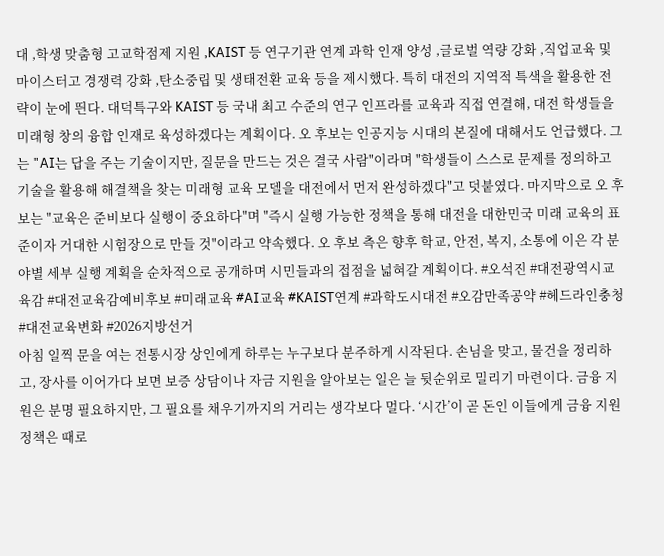대 ,학생 맞춤형 고교학점제 지원 ,KAIST 등 연구기관 연계 과학 인재 양성 ,글로벌 역량 강화 ,직업교육 및 마이스터고 경쟁력 강화 ,탄소중립 및 생태전환 교육 등을 제시했다. 특히 대전의 지역적 특색을 활용한 전략이 눈에 띈다. 대덕특구와 KAIST 등 국내 최고 수준의 연구 인프라를 교육과 직접 연결해, 대전 학생들을 미래형 창의 융합 인재로 육성하겠다는 계획이다. 오 후보는 인공지능 시대의 본질에 대해서도 언급했다. 그는 "AI는 답을 주는 기술이지만, 질문을 만드는 것은 결국 사람"이라며 "학생들이 스스로 문제를 정의하고 기술을 활용해 해결책을 찾는 미래형 교육 모델을 대전에서 먼저 완성하겠다"고 덧붙였다. 마지막으로 오 후보는 "교육은 준비보다 실행이 중요하다"며 "즉시 실행 가능한 정책을 통해 대전을 대한민국 미래 교육의 표준이자 거대한 시험장으로 만들 것"이라고 약속했다. 오 후보 측은 향후 학교, 안전, 복지, 소통에 이은 각 분야별 세부 실행 계획을 순차적으로 공개하며 시민들과의 접점을 넓혀갈 계획이다. #오석진 #대전광역시교육감 #대전교육감예비후보 #미래교육 #AI교육 #KAIST연계 #과학도시대전 #오감만족공약 #헤드라인충청 #대전교육변화 #2026지방선거
아침 일찍 문을 여는 전통시장 상인에게 하루는 누구보다 분주하게 시작된다. 손님을 맞고, 물건을 정리하고, 장사를 이어가다 보면 보증 상담이나 자금 지원을 알아보는 일은 늘 뒷순위로 밀리기 마련이다. 금융 지원은 분명 필요하지만, 그 필요를 채우기까지의 거리는 생각보다 멀다. ‘시간’이 곧 돈인 이들에게 금융 지원 정책은 때로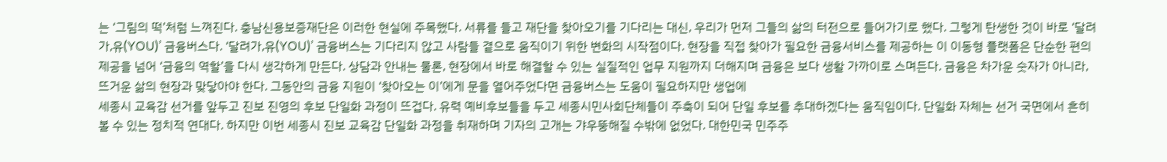는 ‘그림의 떡’처럼 느껴진다. 충남신용보증재단은 이러한 현실에 주목했다. 서류를 들고 재단을 찾아오기를 기다리는 대신, 우리가 먼저 그들의 삶의 터전으로 들어가기로 했다. 그렇게 탄생한 것이 바로 ‘달려가,유(YOU)’ 금융버스다. ‘달려가,유(YOU)’ 금융버스는 기다리지 않고 사람들 곁으로 움직이기 위한 변화의 시작점이다. 현장을 직접 찾아가 필요한 금융서비스를 제공하는 이 이동형 플랫폼은 단순한 편의 제공을 넘어 ‘금융의 역할’을 다시 생각하게 만든다. 상담과 안내는 물론, 현장에서 바로 해결할 수 있는 실질적인 업무 지원까지 더해지며 금융은 보다 생활 가까이로 스며든다. 금융은 차가운 숫자가 아니라, 뜨거운 삶의 현장과 맞닿아야 한다. 그동안의 금융 지원이 ‘찾아오는 이’에게 문을 열어주었다면 금융버스는 도움이 필요하지만 생업에
세종시 교육감 선거를 앞두고 진보 진영의 후보 단일화 과정이 뜨겁다. 유력 예비후보들을 두고 세종시민사회단체들이 주축이 되어 단일 후보를 추대하겠다는 움직임이다. 단일화 자체는 선거 국면에서 흔히 볼 수 있는 정치적 연대다. 하지만 이번 세종시 진보 교육감 단일화 과정을 취재하며 기자의 고개는 갸우뚱해질 수밖에 없었다. 대한민국 민주주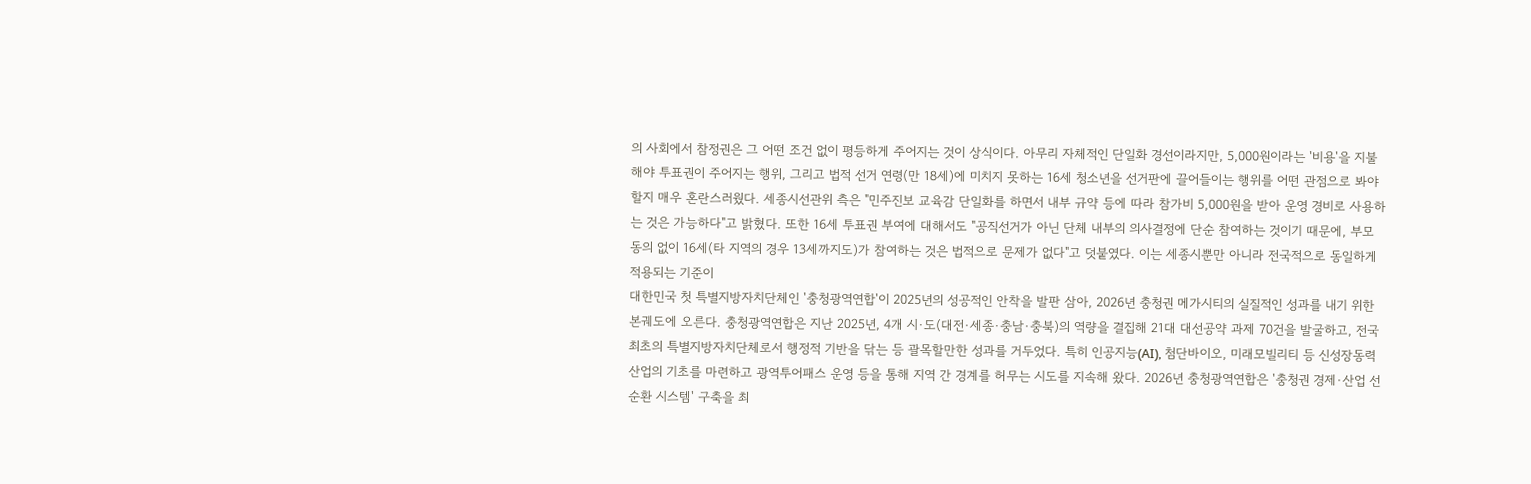의 사회에서 참정권은 그 어떤 조건 없이 평등하게 주어지는 것이 상식이다. 아무리 자체적인 단일화 경선이라지만, 5,000원이라는 '비용'을 지불해야 투표권이 주어지는 행위, 그리고 법적 선거 연령(만 18세)에 미치지 못하는 16세 청소년을 선거판에 끌어들이는 행위를 어떤 관점으로 봐야 할지 매우 혼란스러웠다. 세종시선관위 측은 "민주진보 교육감 단일화를 하면서 내부 규약 등에 따라 참가비 5,000원을 받아 운영 경비로 사용하는 것은 가능하다"고 밝혔다. 또한 16세 투표권 부여에 대해서도 "공직선거가 아닌 단체 내부의 의사결정에 단순 참여하는 것이기 때문에, 부모 동의 없이 16세(타 지역의 경우 13세까지도)가 참여하는 것은 법적으로 문제가 없다"고 덧붙였다. 이는 세종시뿐만 아니라 전국적으로 동일하게 적용되는 기준이
대한민국 첫 특별지방자치단체인 '충청광역연합'이 2025년의 성공적인 안착을 발판 삼아, 2026년 충청권 메가시티의 실질적인 성과를 내기 위한 본궤도에 오른다. 충청광역연합은 지난 2025년, 4개 시·도(대전·세종·충남·충북)의 역량을 결집해 21대 대선공약 과제 70건을 발굴하고, 전국 최초의 특별지방자치단체로서 행정적 기반을 닦는 등 괄목할만한 성과를 거두었다. 특히 인공지능(AI), 첨단바이오, 미래모빌리티 등 신성장동력 산업의 기초를 마련하고 광역투어패스 운영 등을 통해 지역 간 경계를 허무는 시도를 지속해 왔다. 2026년 충청광역연합은 '충청권 경제·산업 선순환 시스템' 구축을 최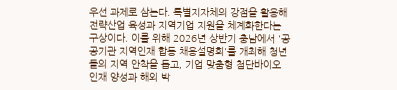우선 과제로 삼는다. 특별지자체의 강점을 활용해 전략산업 육성과 지역기업 지원을 체계화한다는 구상이다. 이를 위해 2026년 상반기 충남에서 '공공기관 지역인재 합동 채용설명회'를 개최해 청년들의 지역 안착을 돕고, 기업 맞춤형 첨단바이오 인재 양성과 해외 박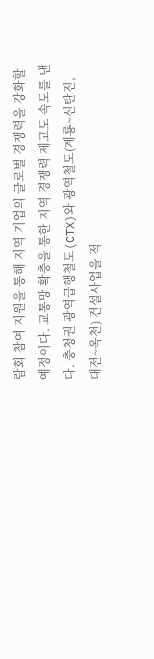람회 참여 지원을 통해 지역 기업의 글로벌 경쟁력을 강화할 예정이다. 교통망 확충을 통한 지역 경쟁력 제고도 속도를 낸다. 충청권 광역급행철도(CTX)와 광역철도(계룡~신탄진, 대전~옥천) 건설사업을 적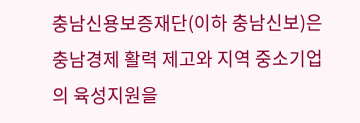충남신용보증재단(이하 충남신보)은 충남경제 활력 제고와 지역 중소기업의 육성지원을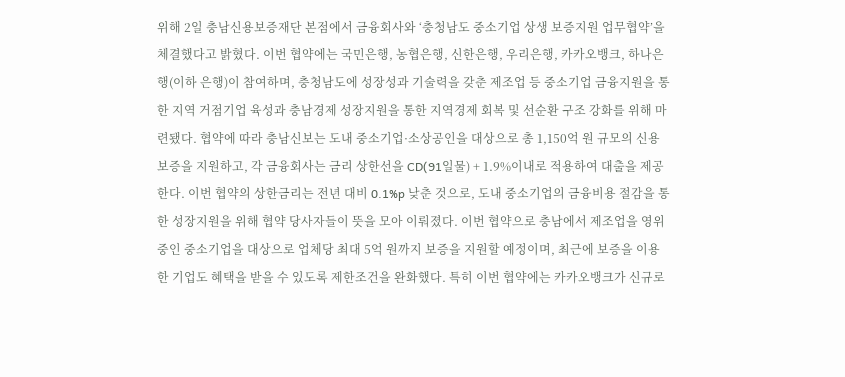위해 2일 충남신용보증재단 본점에서 금융회사와 ‘충청남도 중소기업 상생 보증지원 업무협약’을 체결했다고 밝혔다. 이번 협약에는 국민은행, 농협은행, 신한은행, 우리은행, 카카오뱅크, 하나은행(이하 은행)이 참여하며, 충청남도에 성장성과 기술력을 갖춘 제조업 등 중소기업 금융지원을 통한 지역 거점기업 육성과 충남경제 성장지원을 통한 지역경제 회복 및 선순환 구조 강화를 위해 마련됐다. 협약에 따라 충남신보는 도내 중소기업·소상공인을 대상으로 총 1,150억 원 규모의 신용보증을 지원하고, 각 금융회사는 금리 상한선을 CD(91일물) + 1.9%이내로 적용하여 대출을 제공한다. 이번 협약의 상한금리는 전년 대비 0.1%p 낮춘 것으로, 도내 중소기업의 금융비용 절감을 통한 성장지원을 위해 협약 당사자들이 뜻을 모아 이뤄졌다. 이번 협약으로 충남에서 제조업을 영위 중인 중소기업을 대상으로 업체당 최대 5억 원까지 보증을 지원할 예정이며, 최근에 보증을 이용한 기업도 혜택을 받을 수 있도록 제한조건을 완화했다. 특히 이번 협약에는 카카오뱅크가 신규로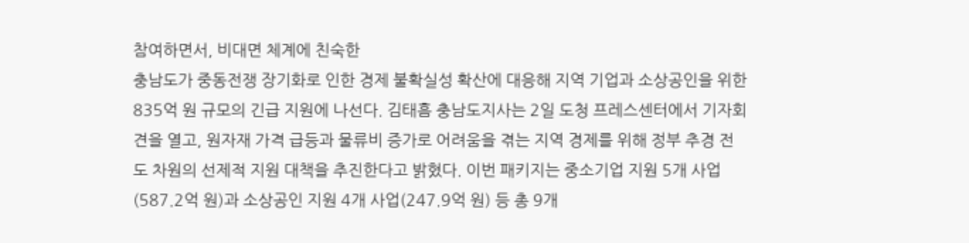참여하면서, 비대면 체계에 친숙한
충남도가 중동전쟁 장기화로 인한 경제 불확실성 확산에 대응해 지역 기업과 소상공인을 위한 835억 원 규모의 긴급 지원에 나선다. 김태흠 충남도지사는 2일 도청 프레스센터에서 기자회견을 열고, 원자재 가격 급등과 물류비 증가로 어려움을 겪는 지역 경제를 위해 정부 추경 전 도 차원의 선제적 지원 대책을 추진한다고 밝혔다. 이번 패키지는 중소기업 지원 5개 사업(587.2억 원)과 소상공인 지원 4개 사업(247.9억 원) 등 총 9개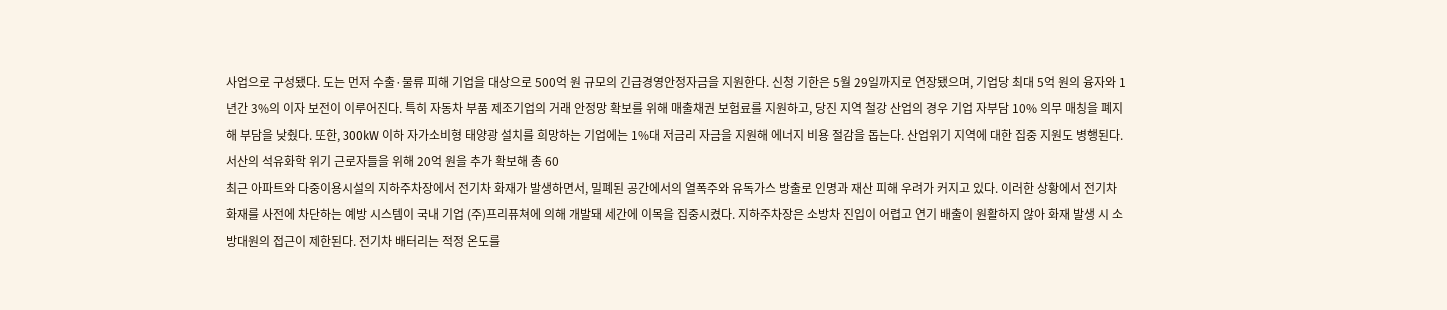사업으로 구성됐다. 도는 먼저 수출·물류 피해 기업을 대상으로 500억 원 규모의 긴급경영안정자금을 지원한다. 신청 기한은 5월 29일까지로 연장됐으며, 기업당 최대 5억 원의 융자와 1년간 3%의 이자 보전이 이루어진다. 특히 자동차 부품 제조기업의 거래 안정망 확보를 위해 매출채권 보험료를 지원하고, 당진 지역 철강 산업의 경우 기업 자부담 10% 의무 매칭을 폐지해 부담을 낮췄다. 또한, 300kW 이하 자가소비형 태양광 설치를 희망하는 기업에는 1%대 저금리 자금을 지원해 에너지 비용 절감을 돕는다. 산업위기 지역에 대한 집중 지원도 병행된다. 서산의 석유화학 위기 근로자들을 위해 20억 원을 추가 확보해 총 60
최근 아파트와 다중이용시설의 지하주차장에서 전기차 화재가 발생하면서, 밀폐된 공간에서의 열폭주와 유독가스 방출로 인명과 재산 피해 우려가 커지고 있다. 이러한 상황에서 전기차 화재를 사전에 차단하는 예방 시스템이 국내 기업 (주)프리퓨쳐에 의해 개발돼 세간에 이목을 집중시켰다. 지하주차장은 소방차 진입이 어렵고 연기 배출이 원활하지 않아 화재 발생 시 소방대원의 접근이 제한된다. 전기차 배터리는 적정 온도를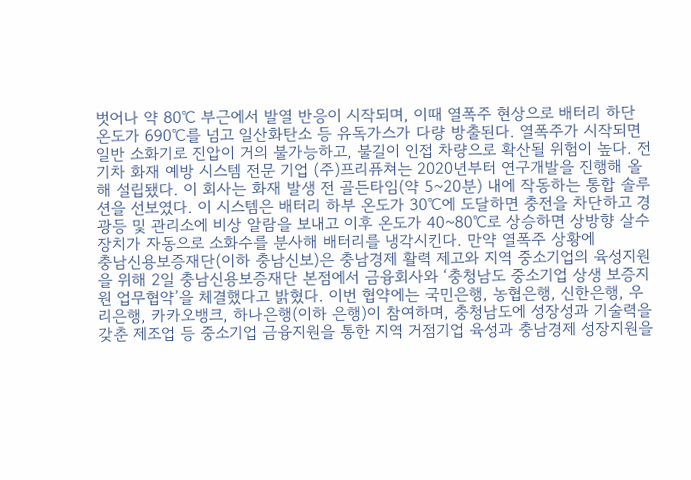벗어나 약 80℃ 부근에서 발열 반응이 시작되며, 이때 열폭주 현상으로 배터리 하단 온도가 690℃를 넘고 일산화탄소 등 유독가스가 다량 방출된다. 열폭주가 시작되면 일반 소화기로 진압이 거의 불가능하고, 불길이 인접 차량으로 확산될 위험이 높다. 전기차 화재 예방 시스템 전문 기업 (주)프리퓨쳐는 2020년부터 연구개발을 진행해 올해 설립됐다. 이 회사는 화재 발생 전 골든타임(약 5~20분) 내에 작동하는 통합 솔루션을 선보였다. 이 시스템은 배터리 하부 온도가 30℃에 도달하면 충전을 차단하고 경광등 및 관리소에 비상 알람을 보내고 이후 온도가 40~80℃로 상승하면 상방향 살수장치가 자동으로 소화수를 분사해 배터리를 냉각시킨다. 만약 열폭주 상황에
충남신용보증재단(이하 충남신보)은 충남경제 활력 제고와 지역 중소기업의 육성지원을 위해 2일 충남신용보증재단 본점에서 금융회사와 ‘충청남도 중소기업 상생 보증지원 업무협약’을 체결했다고 밝혔다. 이번 협약에는 국민은행, 농협은행, 신한은행, 우리은행, 카카오뱅크, 하나은행(이하 은행)이 참여하며, 충청남도에 성장성과 기술력을 갖춘 제조업 등 중소기업 금융지원을 통한 지역 거점기업 육성과 충남경제 성장지원을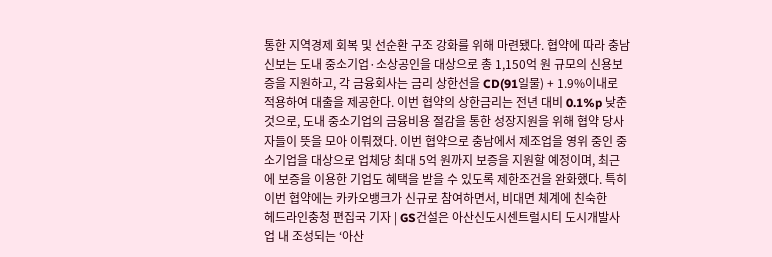통한 지역경제 회복 및 선순환 구조 강화를 위해 마련됐다. 협약에 따라 충남신보는 도내 중소기업·소상공인을 대상으로 총 1,150억 원 규모의 신용보증을 지원하고, 각 금융회사는 금리 상한선을 CD(91일물) + 1.9%이내로 적용하여 대출을 제공한다. 이번 협약의 상한금리는 전년 대비 0.1%p 낮춘 것으로, 도내 중소기업의 금융비용 절감을 통한 성장지원을 위해 협약 당사자들이 뜻을 모아 이뤄졌다. 이번 협약으로 충남에서 제조업을 영위 중인 중소기업을 대상으로 업체당 최대 5억 원까지 보증을 지원할 예정이며, 최근에 보증을 이용한 기업도 혜택을 받을 수 있도록 제한조건을 완화했다. 특히 이번 협약에는 카카오뱅크가 신규로 참여하면서, 비대면 체계에 친숙한
헤드라인충청 편집국 기자 | GS건설은 아산신도시센트럴시티 도시개발사업 내 조성되는 ‘아산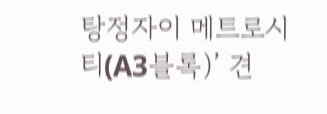탕정자이 메트로시티(A3블록)’ 견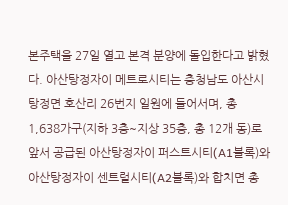본주택을 27일 열고 본격 분양에 돌입한다고 밝혔다. 아산탕정자이 메트로시티는 충청남도 아산시 탕정면 호산리 26번지 일원에 들어서며, 총 1,638가구(지하 3층~지상 35층, 총 12개 동)로 앞서 공급된 아산탕정자이 퍼스트시티(A1블록)와 아산탕정자이 센트럴시티(A2블록)와 합치면 총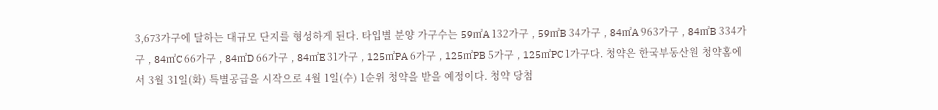3,673가구에 달하는 대규모 단지를 형성하게 된다. 타입별 분양 가구수는 59㎡A 132가구 , 59㎡B 34가구 , 84㎡A 963가구 , 84㎡B 334가구 , 84㎡C 66가구 , 84㎡D 66가구 , 84㎡E 31가구 , 125㎡PA 6가구 , 125㎡PB 5가구 , 125㎡PC 1가구다. 청약은 한국부동산원 청약홈에서 3월 31일(화) 특별공급을 시작으로 4월 1일(수) 1순위 청약을 받을 예정이다. 청약 당첨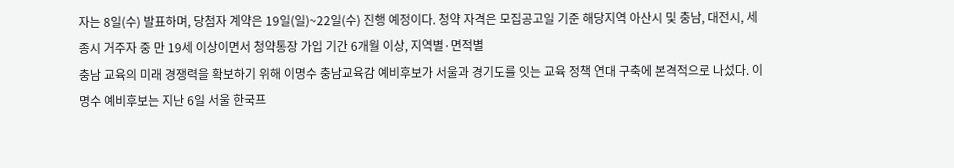자는 8일(수) 발표하며, 당첨자 계약은 19일(일)~22일(수) 진행 예정이다. 청약 자격은 모집공고일 기준 해당지역 아산시 및 충남, 대전시, 세종시 거주자 중 만 19세 이상이면서 청약통장 가입 기간 6개월 이상, 지역별·면적별
충남 교육의 미래 경쟁력을 확보하기 위해 이명수 충남교육감 예비후보가 서울과 경기도를 잇는 교육 정책 연대 구축에 본격적으로 나섰다. 이명수 예비후보는 지난 6일 서울 한국프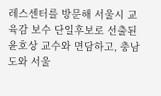레스센터를 방문해 서울시 교육감 보수 단일후보로 선출된 윤호상 교수와 면담하고, 충남도와 서울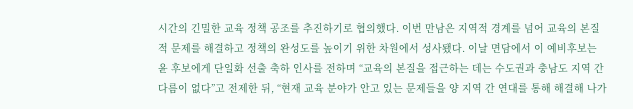시간의 긴밀한 교육 정책 공조를 추진하기로 협의했다. 이번 만남은 지역적 경계를 넘어 교육의 본질적 문제를 해결하고 정책의 완성도를 높이기 위한 차원에서 성사됐다. 이날 면담에서 이 예비후보는 윤 후보에게 단일화 선출 축하 인사를 전하며 “교육의 본질을 접근하는 데는 수도권과 충남도 지역 간 다름이 없다”고 전제한 뒤, “현재 교육 분야가 안고 있는 문제들을 양 지역 간 연대를 통해 해결해 나가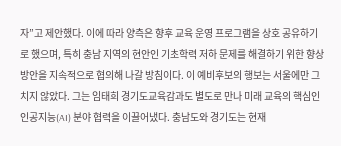자”고 제안했다. 이에 따라 양측은 향후 교육 운영 프로그램을 상호 공유하기로 했으며, 특히 충남 지역의 현안인 기초학력 저하 문제를 해결하기 위한 향상 방안을 지속적으로 협의해 나갈 방침이다. 이 예비후보의 행보는 서울에만 그치지 않았다. 그는 임태희 경기도교육감과도 별도로 만나 미래 교육의 핵심인 인공지능(AI) 분야 협력을 이끌어냈다. 충남도와 경기도는 현재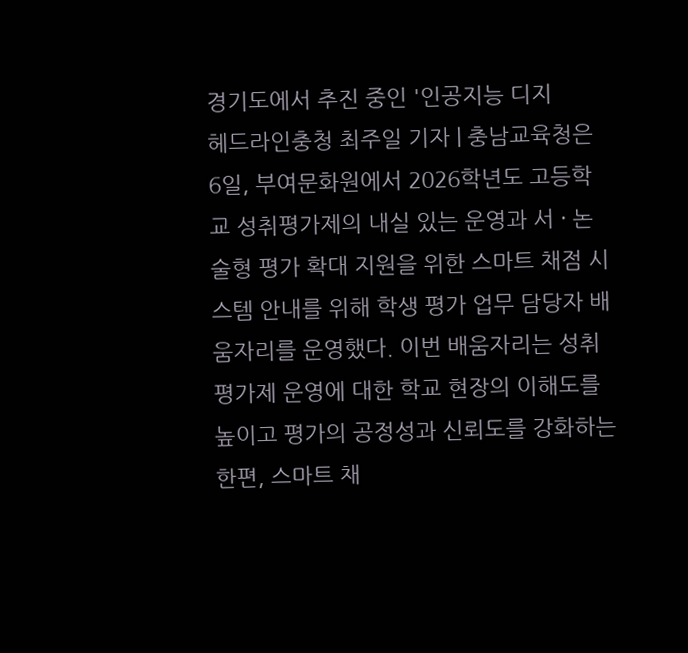경기도에서 추진 중인 '인공지능 디지
헤드라인충청 최주일 기자 | 충남교육청은 6일, 부여문화원에서 2026학년도 고등학교 성취평가제의 내실 있는 운영과 서 · 논술형 평가 확대 지원을 위한 스마트 채점 시스템 안내를 위해 학생 평가 업무 담당자 배움자리를 운영했다. 이번 배움자리는 성취평가제 운영에 대한 학교 현장의 이해도를 높이고 평가의 공정성과 신뢰도를 강화하는 한편, 스마트 채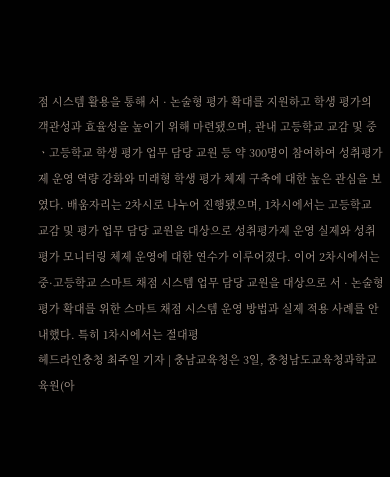점 시스템 활용을 통해 서 · 논술형 평가 확대를 지원하고 학생 평가의 객관성과 효율성을 높이기 위해 마련됐으며, 관내 고등학교 교감 및 중ㆍ고등학교 학생 평가 업무 담당 교원 등 약 300명이 참여하여 성취평가제 운영 역량 강화와 미래형 학생 평가 체제 구축에 대한 높은 관심을 보였다. 배움자리는 2차시로 나누어 진행됐으며, 1차시에서는 고등학교 교감 및 평가 업무 담당 교원을 대상으로 성취평가제 운영 실제와 성취평가 모니터링 체제 운영에 대한 연수가 이루어졌다. 이어 2차시에서는 중·고등학교 스마트 채점 시스템 업무 담당 교원을 대상으로 서 · 논술형 평가 확대를 위한 스마트 채점 시스템 운영 방법과 실제 적용 사례를 안내했다. 특히 1차시에서는 절대평
헤드라인충청 최주일 기자 | 충남교육청은 3일, 충청남도교육청과학교육원(아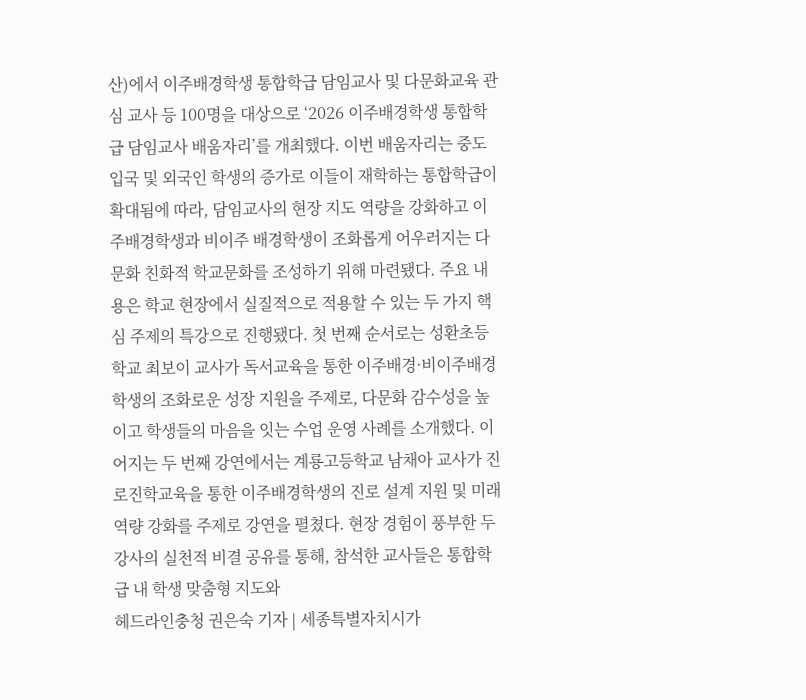산)에서 이주배경학생 통합학급 담임교사 및 다문화교육 관심 교사 등 100명을 대상으로 ‘2026 이주배경학생 통합학급 담임교사 배움자리’를 개최했다. 이번 배움자리는 중도입국 및 외국인 학생의 증가로 이들이 재학하는 통합학급이 확대됨에 따라, 담임교사의 현장 지도 역량을 강화하고 이주배경학생과 비이주 배경학생이 조화롭게 어우러지는 다문화 친화적 학교문화를 조성하기 위해 마련됐다. 주요 내용은 학교 현장에서 실질적으로 적용할 수 있는 두 가지 핵심 주제의 특강으로 진행됐다. 첫 번째 순서로는 성환초등학교 최보이 교사가 독서교육을 통한 이주배경·비이주배경학생의 조화로운 성장 지원을 주제로, 다문화 감수성을 높이고 학생들의 마음을 잇는 수업 운영 사례를 소개했다. 이어지는 두 번째 강연에서는 계룡고등학교 남채아 교사가 진로진학교육을 통한 이주배경학생의 진로 설계 지원 및 미래역량 강화를 주제로 강연을 펼쳤다. 현장 경험이 풍부한 두 강사의 실천적 비결 공유를 통해, 참석한 교사들은 통합학급 내 학생 맞춤형 지도와
헤드라인충청 권은숙 기자 | 세종특별자치시가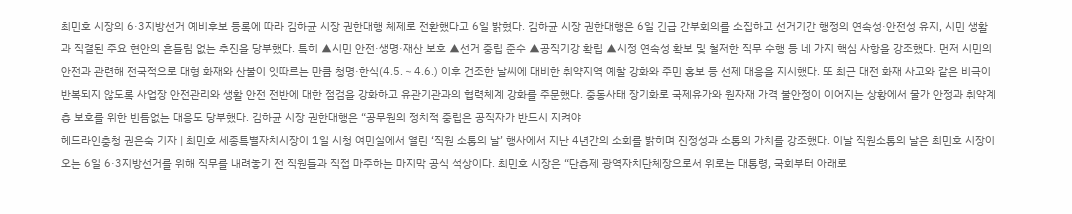최민호 시장의 6·3지방선거 예비후보 등록에 따라 김하균 시장 권한대행 체제로 전환했다고 6일 밝혔다. 김하균 시장 권한대행은 6일 긴급 간부회의를 소집하고 선거기간 행정의 연속성·안전성 유지, 시민 생활과 직결된 주요 현안의 흔들림 없는 추진을 당부했다. 특히 ▲시민 안전·생명·재산 보호 ▲선거 중립 준수 ▲공직기강 확립 ▲시정 연속성 확보 및 철저한 직무 수행 등 네 가지 핵심 사항을 강조했다. 먼저 시민의 안전과 관련해 전국적으로 대형 화재와 산불이 잇따르는 만큼 청명·한식(4.5.∼4.6.) 이후 건조한 날씨에 대비한 취약지역 예찰 강화와 주민 홍보 등 선제 대응을 지시했다. 또 최근 대전 화재 사고와 같은 비극이 반복되지 않도록 사업장 안전관리와 생활 안전 전반에 대한 점검을 강화하고 유관기관과의 협력체계 강화를 주문했다. 중동사태 장기화로 국제유가와 원자재 가격 불안정이 이어지는 상황에서 물가 안정과 취약계층 보호를 위한 빈틈없는 대응도 당부했다. 김하균 시장 권한대행은 “공무원의 정치적 중립은 공직자가 반드시 지켜야
헤드라인충청 권은숙 기자 | 최민호 세종특별자치시장이 1일 시청 여민실에서 열린 ‘직원 소통의 날’ 행사에서 지난 4년간의 소회를 밝히며 진정성과 소통의 가치를 강조했다. 이날 직원소통의 날은 최민호 시장이 오는 6일 6·3지방선거를 위해 직무를 내려놓기 전 직원들과 직접 마주하는 마지막 공식 석상이다. 최민호 시장은 “단층제 광역자치단체장으로서 위로는 대통령, 국회부터 아래로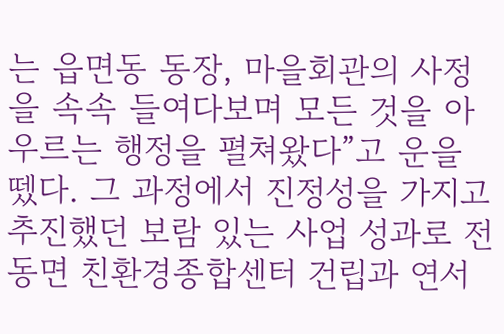는 읍면동 동장, 마을회관의 사정을 속속 들여다보며 모든 것을 아우르는 행정을 펼쳐왔다”고 운을 뗐다. 그 과정에서 진정성을 가지고 추진했던 보람 있는 사업 성과로 전동면 친환경종합센터 건립과 연서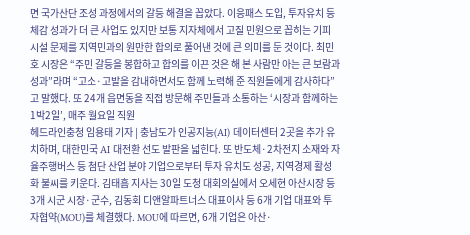면 국가산단 조성 과정에서의 갈등 해결을 꼽았다. 이응패스 도입, 투자유치 등 체감 성과가 더 큰 사업도 있지만 보통 지자체에서 고질 민원으로 꼽히는 기피 시설 문제를 지역민과의 원만한 합의로 풀어낸 것에 큰 의미를 둔 것이다. 최민호 시장은 “주민 갈등을 봉합하고 합의를 이끈 것은 해 본 사람만 아는 큰 보람과 성과”라며 “고소·고발을 감내하면서도 함께 노력해 준 직원들에게 감사하다”고 말했다. 또 24개 읍면동을 직접 방문해 주민들과 소통하는 ‘시장과 함께하는 1박2일’, 매주 월요일 직원
헤드라인충청 임용태 기자 | 충남도가 인공지능(AI) 데이터센터 2곳을 추가 유치하며, 대한민국 AI 대전환 선도 발판을 넓힌다. 또 반도체·2차전지 소재와 자율주행버스 등 첨단 산업 분야 기업으로부터 투자 유치도 성공, 지역경제 활성화 불씨를 키운다. 김태흠 지사는 30일 도청 대회의실에서 오세현 아산시장 등 3개 시군 시장·군수, 김동회 디앤알파트너스 대표이사 등 6개 기업 대표와 투자협약(MOU)를 체결했다. MOU에 따르면, 6개 기업은 아산·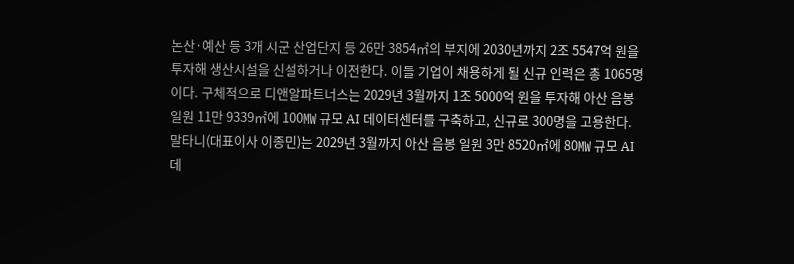논산·예산 등 3개 시군 산업단지 등 26만 3854㎡의 부지에 2030년까지 2조 5547억 원을 투자해 생산시설을 신설하거나 이전한다. 이들 기업이 채용하게 될 신규 인력은 총 1065명이다. 구체적으로 디앤알파트너스는 2029년 3월까지 1조 5000억 원을 투자해 아산 음봉 일원 11만 9339㎡에 100㎿ 규모 AI 데이터센터를 구축하고, 신규로 300명을 고용한다. 말타니(대표이사 이종민)는 2029년 3월까지 아산 음봉 일원 3만 8520㎡에 80㎿ 규모 AI 데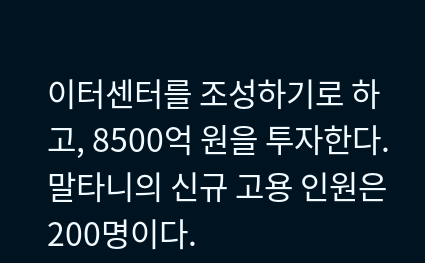이터센터를 조성하기로 하고, 8500억 원을 투자한다. 말타니의 신규 고용 인원은 200명이다.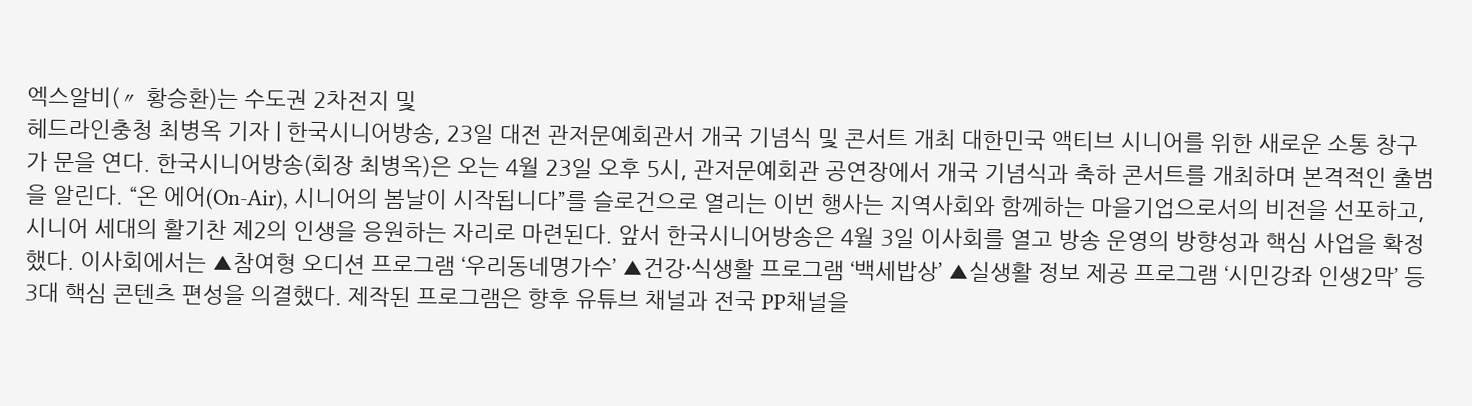엑스알비(〃 황승환)는 수도권 2차전지 및
헤드라인충청 최병옥 기자 | 한국시니어방송, 23일 대전 관저문예회관서 개국 기념식 및 콘서트 개최 대한민국 액티브 시니어를 위한 새로운 소통 창구가 문을 연다. 한국시니어방송(회장 최병옥)은 오는 4월 23일 오후 5시, 관저문예회관 공연장에서 개국 기념식과 축하 콘서트를 개최하며 본격적인 출범을 알린다. “온 에어(On-Air), 시니어의 봄날이 시작됩니다”를 슬로건으로 열리는 이번 행사는 지역사회와 함께하는 마을기업으로서의 비전을 선포하고, 시니어 세대의 활기찬 제2의 인생을 응원하는 자리로 마련된다. 앞서 한국시니어방송은 4월 3일 이사회를 열고 방송 운영의 방향성과 핵심 사업을 확정했다. 이사회에서는 ▲참여형 오디션 프로그램 ‘우리동네명가수’ ▲건강·식생활 프로그램 ‘백세밥상’ ▲실생활 정보 제공 프로그램 ‘시민강좌 인생2막’ 등 3대 핵심 콘텐츠 편성을 의결했다. 제작된 프로그램은 향후 유튜브 채널과 전국 PP채널을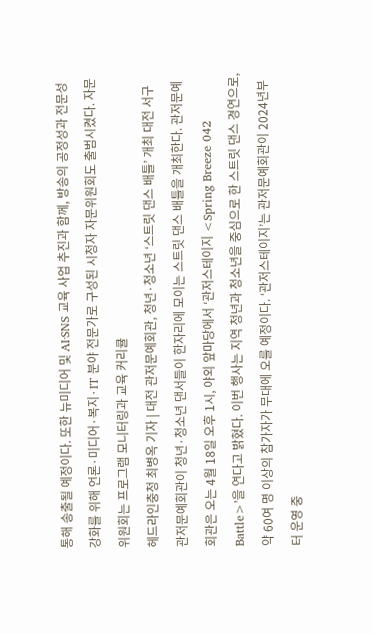통해 송출될 예정이다. 또한 뉴미디어 및 AI·SNS 교육 사업 추진과 함께, 방송의 공정성과 전문성 강화를 위해 언론·미디어·복지·IT 분야 전문가로 구성된 시청자 자문위원회도 출범시켰다. 자문위원회는 프로그램 모니터링과 교육 커리큘
헤드라인충청 최병옥 기자 | 대전 관저문예회관, 청년·청소년 ‘스트릿 댄스 배틀’ 개최 대전 서구 관저문예회관이 청년·청소년 댄서들이 한자리에 모이는 스트릿 댄스 배틀을 개최한다. 관저문예회관은 오는 4월 18일 오후 1시, 야외 앞마당에서 ‘관저스테이지 <Spring Breeze 042 Battle>’을 연다고 밝혔다. 이번 행사는 지역 청년과 청소년을 중심으로 한 스트릿 댄스 경연으로, 약 60여 명 이상의 참가자가 무대에 오를 예정이다. ‘관저스테이지’는 관저문예회관이 2024년부터 운영 중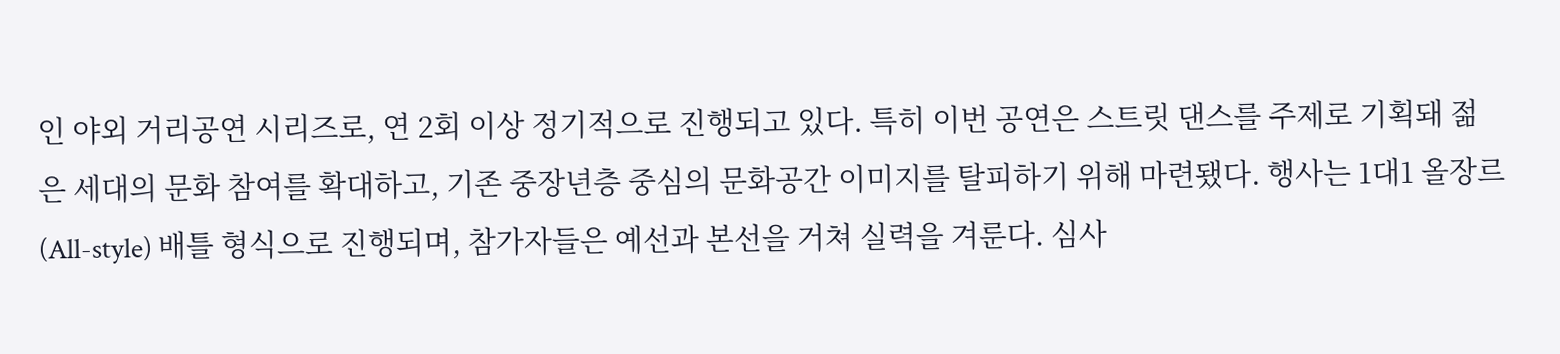인 야외 거리공연 시리즈로, 연 2회 이상 정기적으로 진행되고 있다. 특히 이번 공연은 스트릿 댄스를 주제로 기획돼 젊은 세대의 문화 참여를 확대하고, 기존 중장년층 중심의 문화공간 이미지를 탈피하기 위해 마련됐다. 행사는 1대1 올장르(All-style) 배틀 형식으로 진행되며, 참가자들은 예선과 본선을 거쳐 실력을 겨룬다. 심사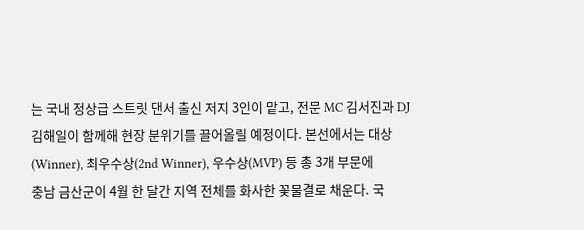는 국내 정상급 스트릿 댄서 출신 저지 3인이 맡고, 전문 MC 김서진과 DJ 김해일이 함께해 현장 분위기를 끌어올릴 예정이다. 본선에서는 대상(Winner), 최우수상(2nd Winner), 우수상(MVP) 등 총 3개 부문에
충남 금산군이 4월 한 달간 지역 전체를 화사한 꽃물결로 채운다. 국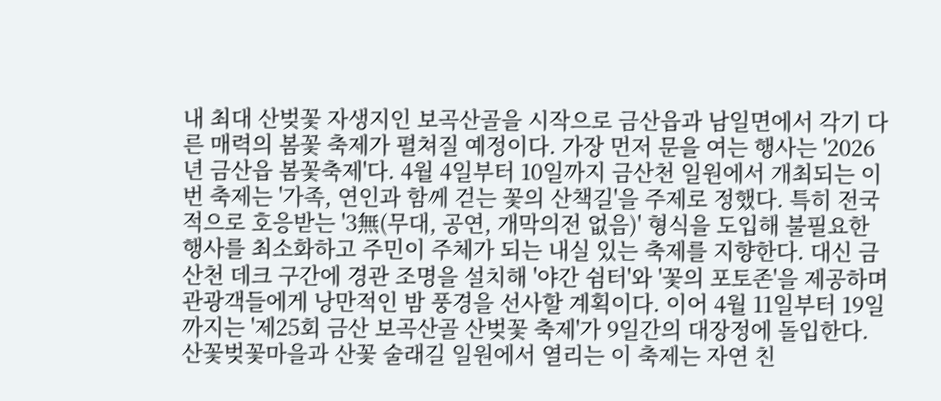내 최대 산벚꽃 자생지인 보곡산골을 시작으로 금산읍과 남일면에서 각기 다른 매력의 봄꽃 축제가 펼쳐질 예정이다. 가장 먼저 문을 여는 행사는 '2026년 금산읍 봄꽃축제'다. 4월 4일부터 10일까지 금산천 일원에서 개최되는 이번 축제는 '가족, 연인과 함께 걷는 꽃의 산책길'을 주제로 정했다. 특히 전국적으로 호응받는 '3無(무대, 공연, 개막의전 없음)' 형식을 도입해 불필요한 행사를 최소화하고 주민이 주체가 되는 내실 있는 축제를 지향한다. 대신 금산천 데크 구간에 경관 조명을 설치해 '야간 쉼터'와 '꽃의 포토존'을 제공하며 관광객들에게 낭만적인 밤 풍경을 선사할 계획이다. 이어 4월 11일부터 19일까지는 '제25회 금산 보곡산골 산벚꽃 축제'가 9일간의 대장정에 돌입한다. 산꽃벚꽃마을과 산꽃 술래길 일원에서 열리는 이 축제는 자연 친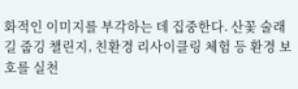화적인 이미지를 부각하는 데 집중한다. 산꽃 술래길 줍깅 챌린지, 친환경 리사이클링 체험 등 환경 보호를 실천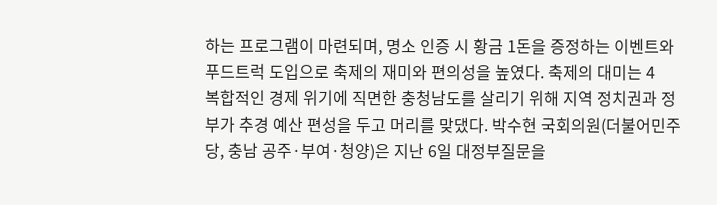하는 프로그램이 마련되며, 명소 인증 시 황금 1돈을 증정하는 이벤트와 푸드트럭 도입으로 축제의 재미와 편의성을 높였다. 축제의 대미는 4
복합적인 경제 위기에 직면한 충청남도를 살리기 위해 지역 정치권과 정부가 추경 예산 편성을 두고 머리를 맞댔다. 박수현 국회의원(더불어민주당, 충남 공주·부여·청양)은 지난 6일 대정부질문을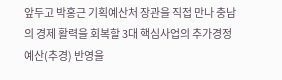앞두고 박홍근 기획예산처 장관을 직접 만나 충남의 경제 활력을 회복할 3대 핵심사업의 추가경정예산(추경) 반영을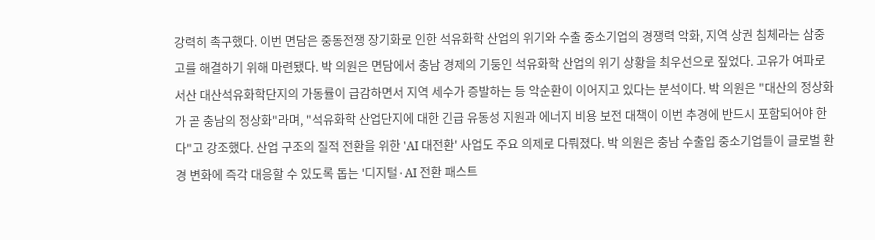강력히 촉구했다. 이번 면담은 중동전쟁 장기화로 인한 석유화학 산업의 위기와 수출 중소기업의 경쟁력 악화, 지역 상권 침체라는 삼중고를 해결하기 위해 마련됐다. 박 의원은 면담에서 충남 경제의 기둥인 석유화학 산업의 위기 상황을 최우선으로 짚었다. 고유가 여파로 서산 대산석유화학단지의 가동률이 급감하면서 지역 세수가 증발하는 등 악순환이 이어지고 있다는 분석이다. 박 의원은 "대산의 정상화가 곧 충남의 정상화"라며, "석유화학 산업단지에 대한 긴급 유동성 지원과 에너지 비용 보전 대책이 이번 추경에 반드시 포함되어야 한다"고 강조했다. 산업 구조의 질적 전환을 위한 'AI 대전환' 사업도 주요 의제로 다뤄졌다. 박 의원은 충남 수출입 중소기업들이 글로벌 환경 변화에 즉각 대응할 수 있도록 돕는 '디지털·AI 전환 패스트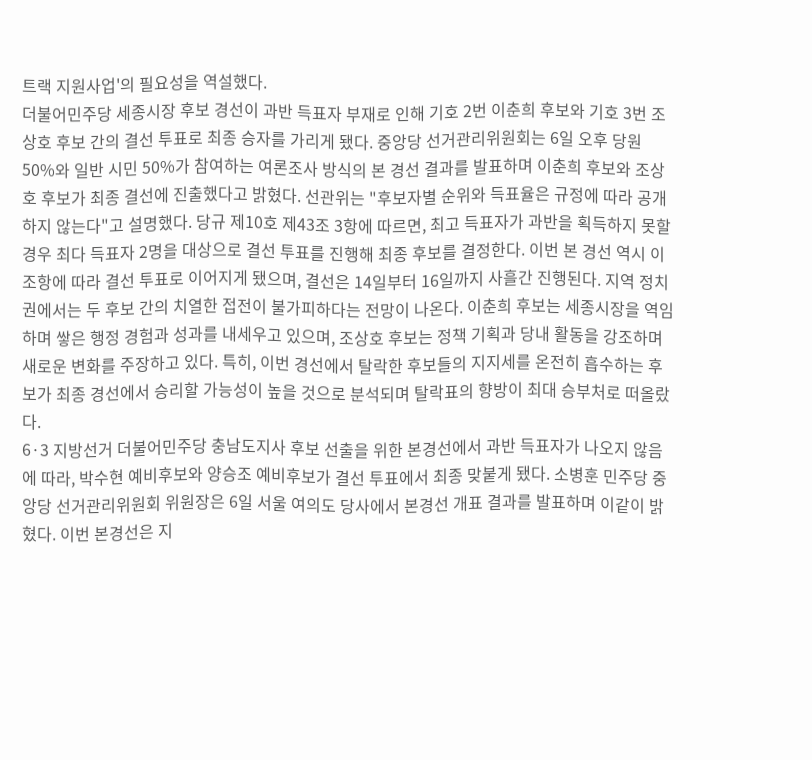트랙 지원사업'의 필요성을 역설했다.
더불어민주당 세종시장 후보 경선이 과반 득표자 부재로 인해 기호 2번 이춘희 후보와 기호 3번 조상호 후보 간의 결선 투표로 최종 승자를 가리게 됐다. 중앙당 선거관리위원회는 6일 오후 당원 50%와 일반 시민 50%가 참여하는 여론조사 방식의 본 경선 결과를 발표하며 이춘희 후보와 조상호 후보가 최종 결선에 진출했다고 밝혔다. 선관위는 "후보자별 순위와 득표율은 규정에 따라 공개하지 않는다"고 설명했다. 당규 제10호 제43조 3항에 따르면, 최고 득표자가 과반을 획득하지 못할 경우 최다 득표자 2명을 대상으로 결선 투표를 진행해 최종 후보를 결정한다. 이번 본 경선 역시 이 조항에 따라 결선 투표로 이어지게 됐으며, 결선은 14일부터 16일까지 사흘간 진행된다. 지역 정치권에서는 두 후보 간의 치열한 접전이 불가피하다는 전망이 나온다. 이춘희 후보는 세종시장을 역임하며 쌓은 행정 경험과 성과를 내세우고 있으며, 조상호 후보는 정책 기획과 당내 활동을 강조하며 새로운 변화를 주장하고 있다. 특히, 이번 경선에서 탈락한 후보들의 지지세를 온전히 흡수하는 후보가 최종 경선에서 승리할 가능성이 높을 것으로 분석되며 탈락표의 향방이 최대 승부처로 떠올랐다.
6·3 지방선거 더불어민주당 충남도지사 후보 선출을 위한 본경선에서 과반 득표자가 나오지 않음에 따라, 박수현 예비후보와 양승조 예비후보가 결선 투표에서 최종 맞붙게 됐다. 소병훈 민주당 중앙당 선거관리위원회 위원장은 6일 서울 여의도 당사에서 본경선 개표 결과를 발표하며 이같이 밝혔다. 이번 본경선은 지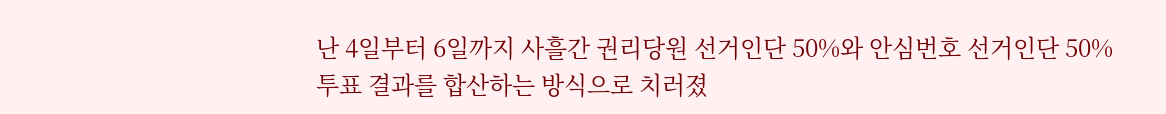난 4일부터 6일까지 사흘간 권리당원 선거인단 50%와 안심번호 선거인단 50% 투표 결과를 합산하는 방식으로 치러졌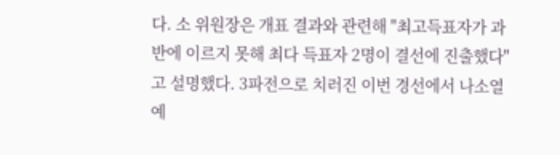다. 소 위원장은 개표 결과와 관련해 "최고득표자가 과반에 이르지 못해 최다 득표자 2명이 결선에 진출했다"고 설명했다. 3파전으로 치러진 이번 경선에서 나소열 예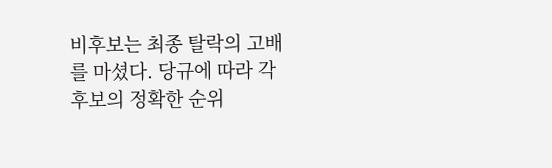비후보는 최종 탈락의 고배를 마셨다. 당규에 따라 각 후보의 정확한 순위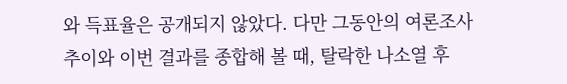와 득표율은 공개되지 않았다. 다만 그동안의 여론조사 추이와 이번 결과를 종합해 볼 때, 탈락한 나소열 후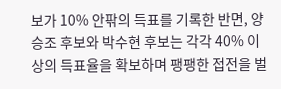보가 10% 안팎의 득표를 기록한 반면, 양승조 후보와 박수현 후보는 각각 40% 이상의 득표율을 확보하며 팽팽한 접전을 벌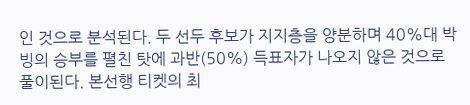인 것으로 분석된다. 두 선두 후보가 지지층을 양분하며 40%대 박빙의 승부를 펼친 탓에 과반(50%) 득표자가 나오지 않은 것으로 풀이된다. 본선행 티켓의 최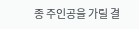종 주인공을 가릴 결